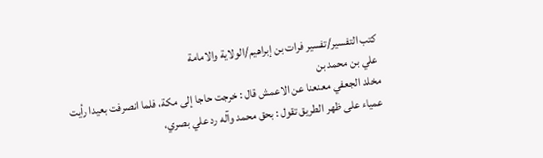كتب التفسير/تفسير فرات بن إبراهيم/الولاية والامامة
علي بن محمد بن
مخلد الجعفي معنعنا عن الاعمش قال : خرجت حاجا إلى مكة، فلما انصرفت بعيدا رأيت
عمياء على ظهر الطريق تقول : بحق محمد وآله رد علي بصري،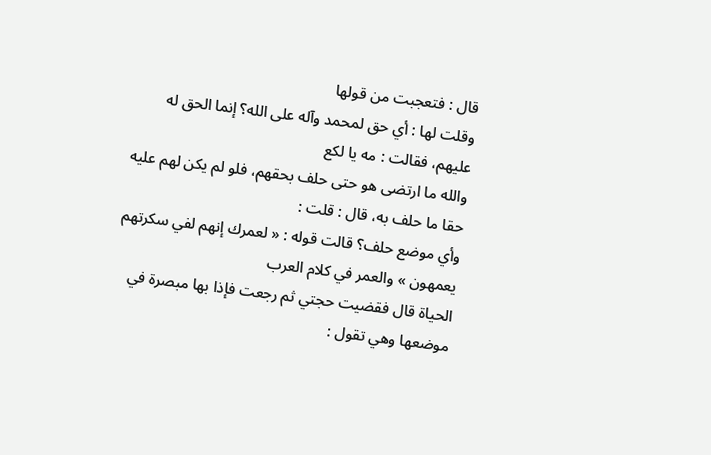قال : فتعجبت من قولها
وقلت لها : أي حق لمحمد وآله على الله؟ إنما الحق له عليهم، فقالت : مه يا لكع
والله ما ارتضى هو حتى حلف بحقهم، فلو لم يكن لهم عليه حقا ما حلف به، قال : قلت :
وأي موضع حلف؟ قالت قوله : « لعمرك إنهم لفي سكرتهم يعمهون » والعمر في كلام العرب
الحياة قال فقضيت حجتي ثم رجعت فإذا بها مبصرة في موضعها وهي تقول :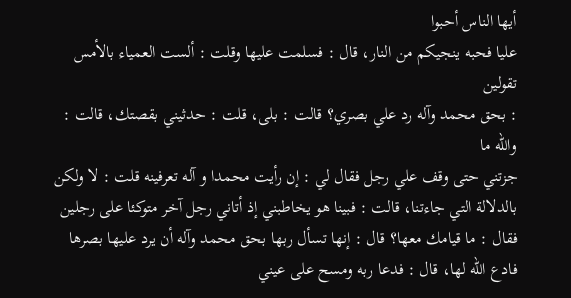أيها الناس أحبوا
عليا فحبه ينجيكم من النار، قال : فسلمت عليها وقلت : ألست العمياء بالأمس تقولين
: بحق محمد وآله رد علي بصري؟ قالت : بلى، قلت : حدثيني بقصتك، قالت : والله ما
جزتني حتى وقف علي رجل فقال لي : إن رأيت محمدا و آله تعرفينه قلت : لا ولكن
بالدلالة التي جاءتنا، قالت : فبينا هو يخاطبني إذ أتاني رجل آخر متوكئا على رجلين
فقال : ما قيامك معها؟ قال : إنها تسأل ربها بحق محمد وآله أن يرد عليها بصرها
فادع الله لها، قال : فدعا ربه ومسح على عيني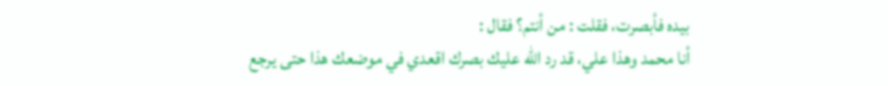بيده فأبصرت، فقلت : من أنتم؟ فقال :
أنا محمد وهذا علي، قد رد الله عليك بصرك اقعدي في موضعك هذا حتى يرجع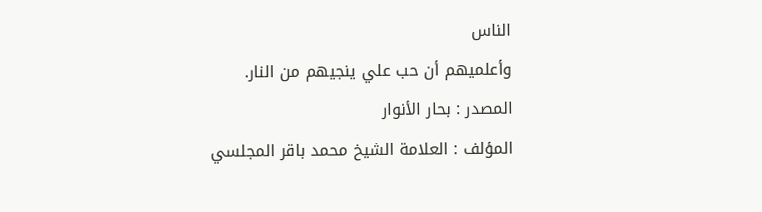الناس
وأعلميهم أن حب علي ينجيهم من النار.
المصدر : بحار الأنوار
المؤلف : العلامة الشيخ محمد باقر المجلسي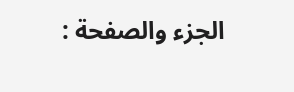الجزء والصفحة :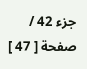جزء 42 / صفحة [ 47 ]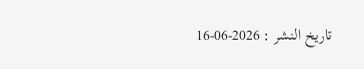تاريخ النشر : 2026-06-16